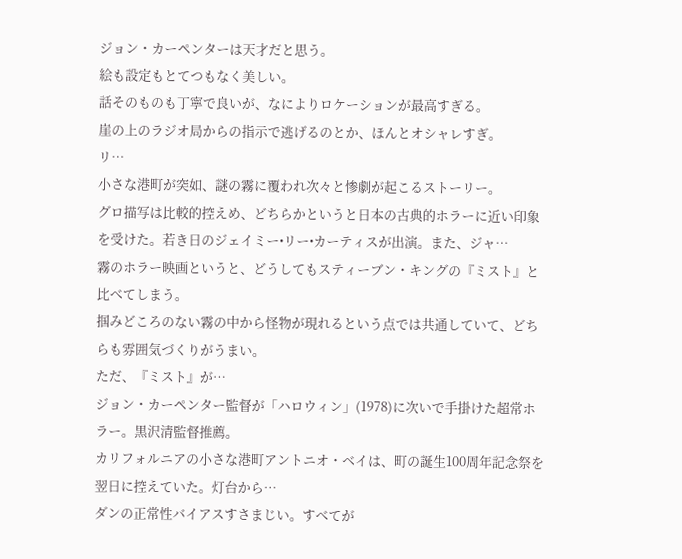ジョン・カーペンターは天才だと思う。
絵も設定もとてつもなく美しい。
話そのものも丁寧で良いが、なによりロケーションが最高すぎる。
崖の上のラジオ局からの指示で逃げるのとか、ほんとオシャレすぎ。
リ…
小さな港町が突如、謎の霧に覆われ次々と惨劇が起こるストーリー。
グロ描写は比較的控えめ、どちらかというと日本の古典的ホラーに近い印象を受けた。若き日のジェイミー•リー•カーティスが出演。また、ジャ…
霧のホラー映画というと、どうしてもスティーブン・キングの『ミスト』と比べてしまう。
掴みどころのない霧の中から怪物が現れるという点では共通していて、どちらも雰囲気づくりがうまい。
ただ、『ミスト』が…
ジョン・カーペンター監督が「ハロウィン」(1978)に次いで手掛けた超常ホラー。黒沢清監督推薦。
カリフォルニアの小さな港町アントニオ・ベイは、町の誕生100周年記念祭を翌日に控えていた。灯台から…
ダンの正常性バイアスすさまじい。すべてが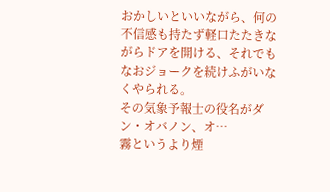おかしいといいながら、何の不信感も持たず軽口たたきながらドアを開ける、それでもなおジョークを続けふがいなくやられる。
その気象予報士の役名がダン・オバノン、オ…
霧というより煙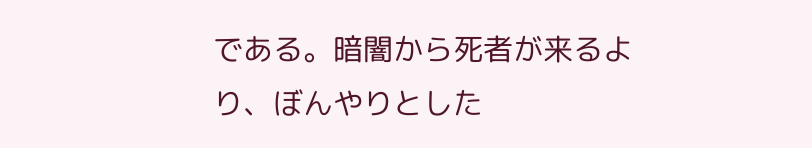である。暗闇から死者が来るより、ぼんやりとした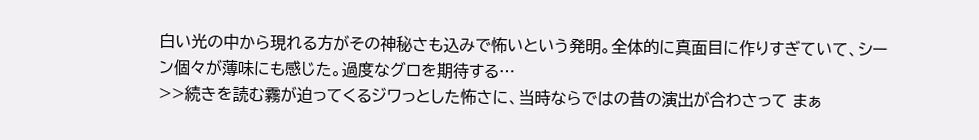白い光の中から現れる方がその神秘さも込みで怖いという発明。全体的に真面目に作りすぎていて、シーン個々が薄味にも感じた。過度なグロを期待する…
>>続きを読む霧が迫ってくるジワっとした怖さに、当時ならではの昔の演出が合わさって まぁ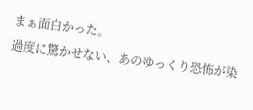まぁ面白かった。
過度に驚かせない、あのゆっくり恐怖が染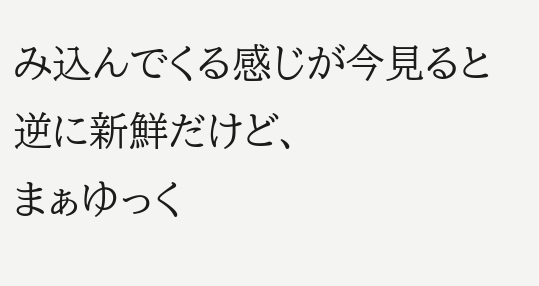み込んでくる感じが今見ると逆に新鮮だけど、
まぁゆっく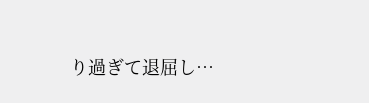り過ぎて退屈し…